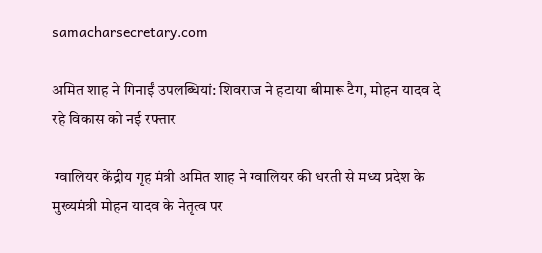samacharsecretary.com

अमित शाह ने गिनाईं उपलब्धियां: शिवराज ने हटाया बीमारू टैग, मोहन यादव दे रहे विकास को नई रफ्तार

 ग्वालियर केंद्रीय गृह मंत्री अमित शाह ने ग्वालियर की धरती से मध्य प्रदेश के मुख्यमंत्री मोहन यादव के नेतृत्व पर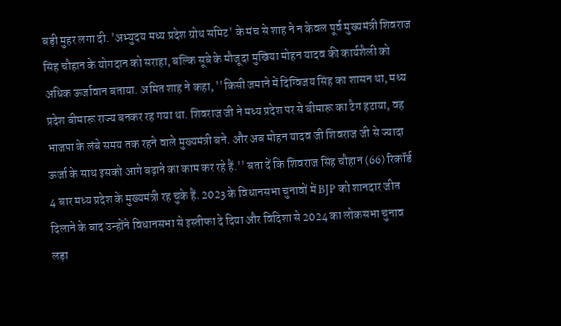बड़ी मुहर लगा दी. 'अभ्युदय मध्य प्रदेश ग्रोथ समिट' के मंच से शाह ने न केवल पूर्व मुख्यमंत्री शिवराज सिंह चौहान के योगदान को सराहा, बल्कि सूबे के मौजूदा मुखिया मोहन यादव की कार्यशैली को अधिक ऊर्जावान बताया. अमित शाह ने कहा, ''किसी जमाने में दिग्विजय सिंह का शासन था, मध्य प्रदेश बीमारू राज्य बनकर रह गया था. शिवराज जी ने मध्य प्रदेश पर से बीमारू का टैग हटाया, वह भाजपा के लंबे समय तक रहने वाले मुख्यमंत्री बने. और अब मोहन यादव जी शिवराज जी से ज्यादा ऊर्जा के साथ इसको आगे बढ़ाने का काम कर रहे हैं.'' बता दें कि शिवराज सिंह चौहान (66) रिकॉर्ड 4 बार मध्य प्रदेश के मुख्यमंत्री रह चुके हैं. 2023 के विधानसभा चुनावों में BJP को शानदार जीत दिलाने के बाद उन्होंने विधानसभा से इस्तीफा दे दिया और विदिशा से 2024 का लोकसभा चुनाव लड़ा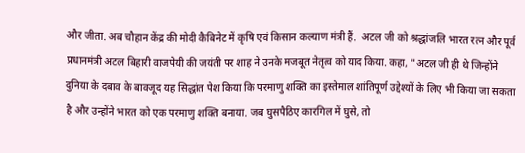और जीता. अब चौहान केंद्र की मोदी कैबिनेट में कृषि एवं किसान कल्याण मंत्री हैं.  अटल जी को श्रद्धांजलि भारत रत्न और पूर्व प्रधानमंत्री अटल बिहारी वाजपेयी की जयंती पर शाह ने उनके मजबूत नेतृत्व को याद किया. कहा, "अटल जी ही थे जिन्होंने दुनिया के दबाव के बावजूद यह सिद्धांत पेश किया कि परमाणु शक्ति का इस्तेमाल शांतिपूर्ण उद्देश्यों के लिए भी किया जा सकता है और उन्होंने भारत को एक परमाणु शक्ति बनाया. जब घुसपैठिए कारगिल में घुसे, तो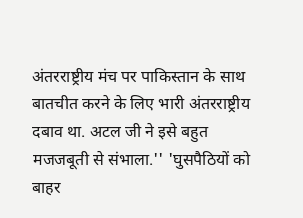अंतरराष्ट्रीय मंच पर पाकिस्तान के साथ बातचीत करने के लिए भारी अंतरराष्ट्रीय दबाव था. अटल जी ने इसे बहुत मजजबूती से संभाला.'' 'घुसपैठियों को बाहर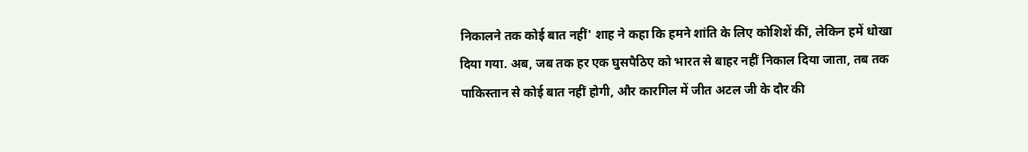निकालने तक कोई बात नहीं' शाह ने कहा कि हमने शांति के लिए कोशिशें कीं, लेकिन हमें धोखा दिया गया. अब, जब तक हर एक घुसपैठिए को भारत से बाहर नहीं निकाल दिया जाता, तब तक पाकिस्तान से कोई बात नहीं होगी, और कारगिल में जीत अटल जी के दौर की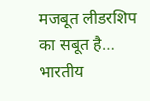मजबूत लीडरशिप का सबूत है… भारतीय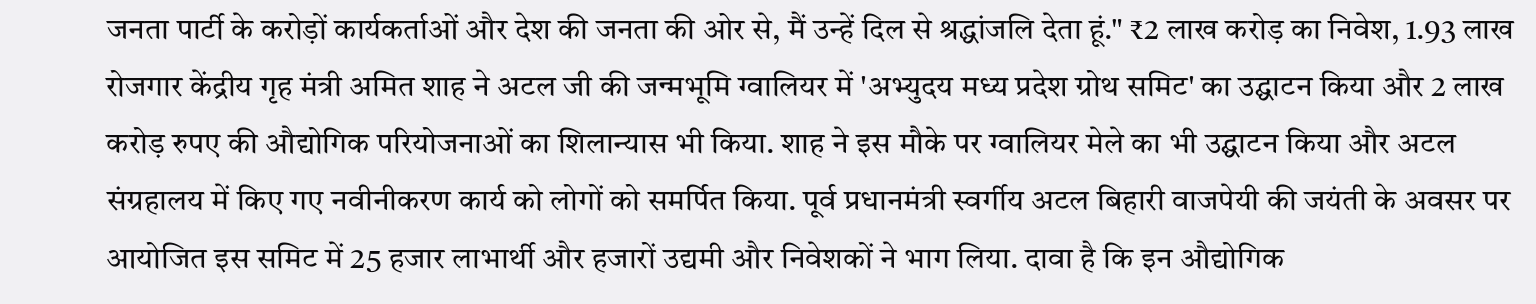जनता पार्टी के करोड़ों कार्यकर्ताओं और देश की जनता की ओर से, मैं उन्हें दिल से श्रद्धांजलि देता हूं." ₹2 लाख करोड़ का निवेश, 1.93 लाख रोजगार केंद्रीय गृह मंत्री अमित शाह ने अटल जी की जन्मभूमि ग्वालियर में 'अभ्युदय मध्य प्रदेश ग्रोथ समिट' का उद्घाटन किया और 2 लाख करोड़ रुपए की औद्योगिक परियोजनाओं का शिलान्यास भी किया. शाह ने इस मौके पर ग्वालियर मेले का भी उद्घाटन किया और अटल संग्रहालय में किए गए नवीनीकरण कार्य को लोगों को समर्पित किया. पूर्व प्रधानमंत्री स्वर्गीय अटल बिहारी वाजपेयी की जयंती के अवसर पर आयोजित इस समिट में 25 हजार लाभार्थी और हजारों उद्यमी और निवेशकों ने भाग लिया. दावा है कि इन औद्योगिक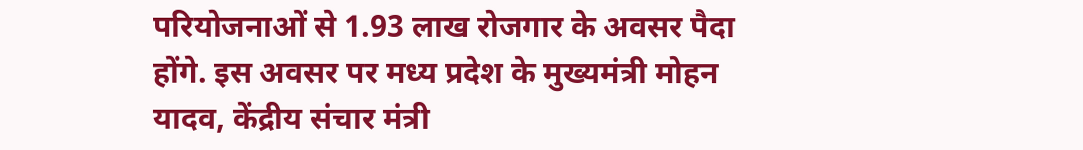परियोजनाओं से 1.93 लाख रोजगार के अवसर पैदा होंगे. इस अवसर पर मध्य प्रदेश के मुख्यमंत्री मोहन यादव, केंद्रीय संचार मंत्री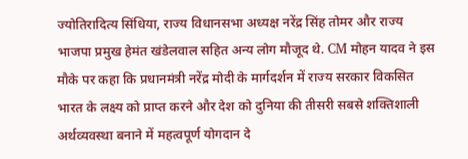ज्योतिरादित्य सिंधिया, राज्य विधानसभा अध्यक्ष नरेंद्र सिंह तोमर और राज्य भाजपा प्रमुख हेमंत खंडेलवाल सहित अन्य लोग मौजूद थे. CM मोहन यादव ने इस मौके पर कहा कि प्रधानमंत्री नरेंद्र मोदी के मार्गदर्शन में राज्य सरकार विकसित भारत के लक्ष्य को प्राप्त करने और देश को दुनिया की तीसरी सबसे शक्तिशाली अर्थव्यवस्था बनाने में महत्वपूर्ण योगदान दे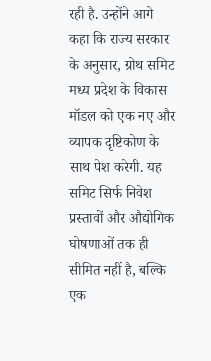रही है. उन्होंने आगे कहा कि राज्य सरकार के अनुसार, ग्रोथ समिट मध्य प्रदेश के विकास मॉडल को एक नए और व्यापक दृष्टिकोण के साथ पेश करेगी. यह समिट सिर्फ निवेश प्रस्तावों और औद्योगिक घोषणाओं तक ही सीमित नहीं है, बल्कि एक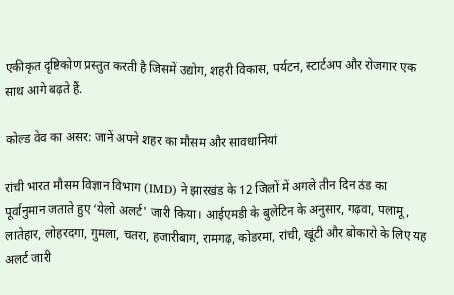एकीकृत दृष्टिकोण प्रस्तुत करती है जिसमें उद्योग, शहरी विकास, पर्यटन, स्टार्टअप और रोजगार एक साथ आगे बढ़ते हैं.

कोल्ड वेव का असर: जानें अपने शहर का मौसम और सावधानियां

रांची भारत मौसम विज्ञान विभाग (IMD) ने झारखंड के 12 जिलों में अगले तीन दिन ठंड का पूर्वानुमान जताते हुए ‘येलो अलर्ट' जारी किया। आईएमडी के बुलेटिन के अनुसार, गढ़वा, पलामू, लातेहार, लोहरदगा, गुमला, चतरा, हजारीबाग, रामगढ़, कोडरमा, रांची, खूंटी और बोकारो के लिए यह अलर्ट जारी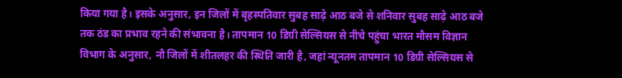किया गया है। इसके अनुसार, इन जिलों में बृहस्पतिवार सुबह साढ़े आठ बजे से शनिवार सुबह साढ़े आठ बजे तक ठंड का प्रभाव रहने की संभावना है। तापमान 10 डिग्री सेल्सियस से नीचे पहुंचा भारत मौसम विज्ञान विभाग के अनुसार, नौ जिलों में शीतलहर की स्थिति जारी है, जहां न्यूनतम तापमान 10 डिग्री सेल्सियस से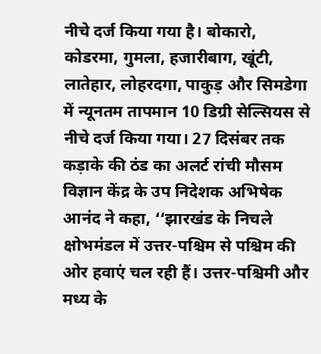नीचे दर्ज किया गया है। बोकारो, कोडरमा, गुमला, हजारीबाग, खूंटी, लातेहार, लोहरदगा, पाकुड़ और सिमडेगा में न्यूनतम तापमान 10 डिग्री सेल्सियस से नीचे दर्ज किया गया। 27 दिसंबर तक कड़ाके की ठंड का अलर्ट रांची मौसम विज्ञान केंद्र के उप निदेशक अभिषेक आनंद ने कहा, ‘‘झारखंड के निचले क्षोभमंडल में उत्तर-पश्चिम से पश्चिम की ओर हवाएं चल रही हैं। उत्तर-पश्चिमी और मध्य के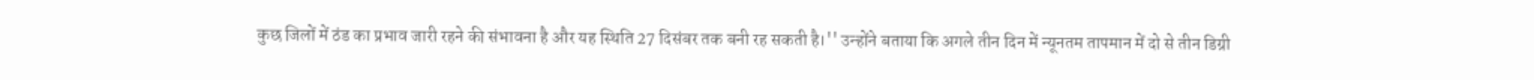कुछ जिलों में ठंड का प्रभाव जारी रहने की संभावना है और यह स्थिति 27 दिसंबर तक बनी रह सकती है।'' उन्होंने बताया कि अगले तीन दिन में न्यूनतम तापमान में दो से तीन डिग्री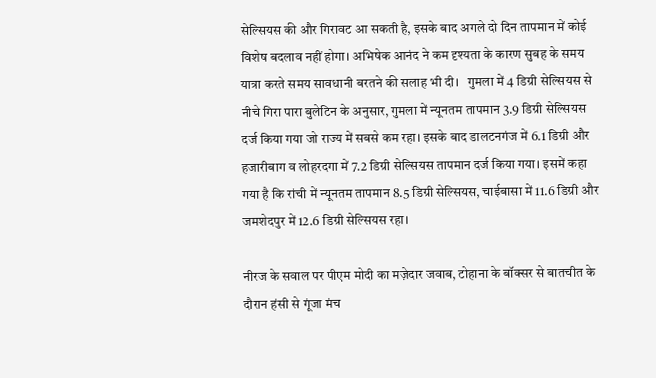सेल्सियस की और गिरावट आ सकती है, इसके बाद अगले दो दिन तापमान में कोई विशेष बदलाव नहीं होगा। अभिषेक आनंद ने कम दृश्यता के कारण सुबह के समय यात्रा करते समय सावधानी बरतने की सलाह भी दी।   गुमला में 4 डिग्री सेल्सियस से नीचे गिरा पारा बुलेटिन के अनुसार, गुमला में न्यूनतम तापमान 3.9 डिग्री सेल्सियस दर्ज किया गया जो राज्य में सबसे कम रहा। इसके बाद डालटनगंज में 6.1 डिग्री और हजारीबाग व लोहरदगा में 7.2 डिग्री सेल्सियस तापमान दर्ज किया गया। इसमें कहा गया है कि रांची में न्यूनतम तापमान 8.5 डिग्री सेल्सियस, चाईबासा में 11.6 डिग्री और जमशेदपुर में 12.6 डिग्री सेल्सियस रहा।

नीरज के सवाल पर पीएम मोदी का मज़ेदार जवाब, टोहाना के बॉक्सर से बातचीत के दौरान हंसी से गूंजा मंच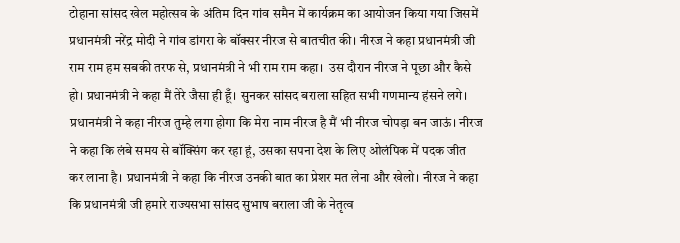टोहाना सांसद खेल महोत्सव के अंतिम दिन गांव समैन में कार्यक्रम का आयोजन किया गया जिसमें प्रधानमंत्री नरेंद्र मोदी ने गांव डांगरा के बॉक्सर नीरज से बातचीत की। नीरज ने कहा प्रधानमंत्री जी राम राम हम सबकी तरफ से, प्रधानमंत्री ने भी राम राम कहा।  उस दौरान नीरज ने पूछा और कैसे हो। प्रधानमंत्री ने कहा मैं तेरे जैसा ही हूँ। सुनकर सांसद बराला सहित सभी गणमान्य हंसने लगे। प्रधानमंत्री ने कहा नीरज तुम्हे लगा होगा कि मेरा नाम नीरज है मैं भी नीरज चोपड़ा बन जाऊं। नीरज ने कहा कि लंबे समय से बॉक्सिंग कर रहा हूं, उसका सपना देश के लिए ओलंपिक में पदक जीत कर लाना है। प्रधानमंत्री ने कहा कि नीरज उनकी बात का प्रेशर मत लेना और खेलो। नीरज ने कहा कि प्रधानमंत्री जी हमारे राज्यसभा सांसद सुभाष बराला जी के नेतृत्व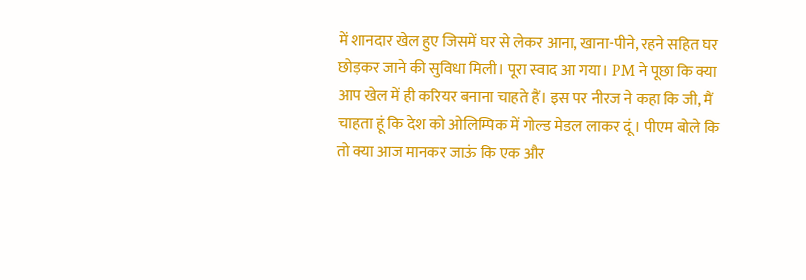में शानदार खेल हुए जिसमें घर से लेकर आना, खाना-पीने, रहने सहित घर छोड़कर जाने की सुविधा मिली। पूरा स्वाद आ गया। PM ने पूछा कि क्या आप खेल में ही करियर बनाना चाहते हैं। इस पर नीरज ने कहा कि जी, मैं चाहता हूं कि देश को ओलिम्पिक में गोल्ड मेडल लाकर दूं। पीएम बोले कि तो क्या आज मानकर जाऊं कि एक और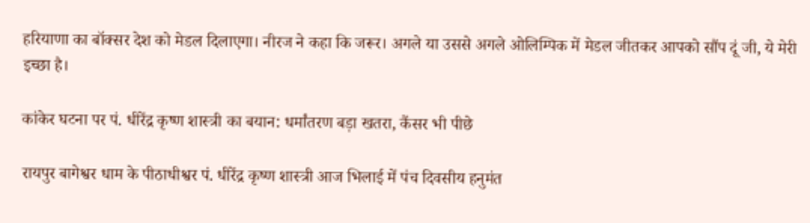हरियाणा का बॉक्सर देश को मेडल दिलाएगा। नीरज ने कहा कि जरूर। अगले या उससे अगले ओलिम्पिक में मेडल जीतकर आपको सौंप दूं जी, ये मेरी इच्छा है।

कांकेर घटना पर पं. धीरेंद्र कृष्ण शास्त्री का बयान: धर्मांतरण बड़ा खतरा, कैंसर भी पीछे

रायपुर बागेश्वर धाम के पीठाधीश्वर पं. धीरेंद्र कृष्ण शास्त्री आज भिलाई में पंच दिवसीय हनुमंत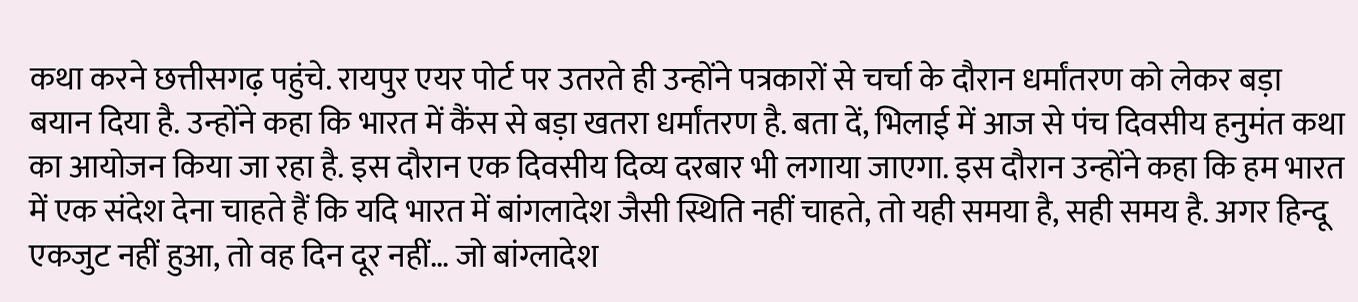कथा करने छत्तीसगढ़ पहुंचे. रायपुर एयर पोर्ट पर उतरते ही उन्होंने पत्रकारों से चर्चा के दौरान धर्मांतरण को लेकर बड़ा बयान दिया है. उन्होंने कहा कि भारत में कैंस से बड़ा खतरा धर्मांतरण है. बता दें, भिलाई में आज से पंच दिवसीय हनुमंत कथा का आयोजन किया जा रहा है. इस दौरान एक दिवसीय दिव्य दरबार भी लगाया जाएगा. इस दौरान उन्होंने कहा कि हम भारत में एक संदेश देना चाहते हैं कि यदि भारत में बांगलादेश जैसी स्थिति नहीं चाहते, तो यही समया है, सही समय है. अगर हिन्दू एकजुट नहीं हुआ, तो वह दिन दूर नहीं… जो बांग्लादेश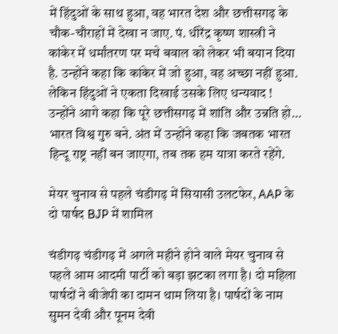में हिंदुओं के साथ हुआ, वह भारत देश और छत्तीसगढ़ के चौक-चौराहों में देखा न जाए. पं. धीरेंद्र कृष्ण शास्त्री ने कांकेर में धर्मांतरण पर मचे बवाल को लेकर भी बयान दिया है. उन्होंने कहा कि कांकेर में जो हुआ, वह अच्छा नहीं हुआ. लेकिन हिंदुओं ने एकता दिखाई उसके लिए धन्यवाद !  उन्होंने आगे कहा कि पूरे छत्तीसगढ़ में शांति और उन्नति हो… भारत विश्व गुरु बने. अंत में उन्होंने कहा कि जबतक भारत हिन्दू राष्ट्र नहीं बन जाएगा, तब तक हम यात्रा करते रहेंगे.

मेयर चुनाव से पहले चंडीगढ़ में सियासी उलटफेर, AAP के दो पार्षद BJP में शामिल

चंडीगढ़ चंडीगढ़ में अगले महीने होने वाले मेयर चुनाव से पहले आम आदमी पार्टी को बड़ा झटका लगा है। दो महिला पार्षदों ने बीजेपी का दामन थाम लिया है। पार्षदों के नाम सुमन देवी और पूनम देवी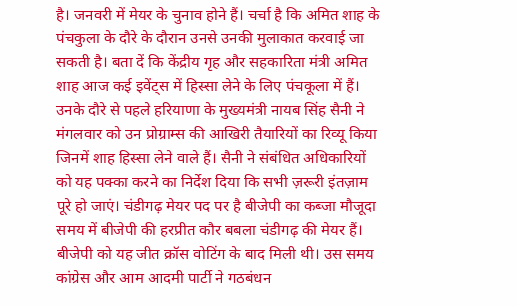है। जनवरी में मेयर के चुनाव होने हैं। चर्चा है कि अमित शाह के पंचकुला के दौरे के दौरान उनसे उनकी मुलाकात करवाई जा सकती है। बता दें कि केंद्रीय गृह और सहकारिता मंत्री अमित शाह आज कई इवेंट्स में हिस्सा लेने के लिए पंचकूला में हैं। उनके दौरे से पहले हरियाणा के मुख्यमंत्री नायब सिंह सैनी ने मंगलवार को उन प्रोग्राम्स की आखिरी तैयारियों का रिव्यू किया जिनमें शाह हिस्सा लेने वाले हैं। सैनी ने संबंधित अधिकारियों को यह पक्का करने का निर्देश दिया कि सभी ज़रूरी इंतज़ाम पूरे हो जाएं। चंडीगढ़ मेयर पद पर है बीजेपी का कब्जा मौजूदा समय में बीजेपी की हरप्रीत कौर बबला चंडीगढ़ की मेयर हैं। बीजेपी को यह जीत क्रॉस वोटिंग के बाद मिली थी। उस समय कांग्रेस और आम आदमी पार्टी ने गठबंधन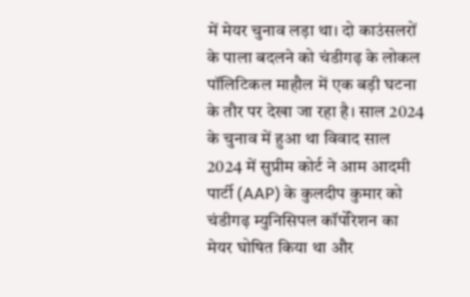में मेयर चुनाव लड़ा था। दो काउंसलरों के पाला बदलने को चंडीगढ़ के लोकल पॉलिटिकल माहौल में एक बड़ी घटना के तौर पर देखा जा रहा है। साल 2024 के चुनाव में हुआ था विवाद साल 2024 में सुप्रीम कोर्ट ने आम आदमी पार्टी (AAP) के कुलदीप कुमार को चंडीगढ़ म्युनिसिपल कॉर्पोरेशन का मेयर घोषित किया था और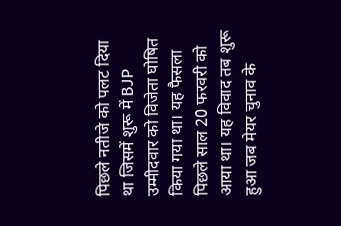पिछले नतीजे को पलट दिया था जिसमें शुरू में BJP उम्मीदवार को विजेता घोषित किया गया था। यह फैसला पिछले साल 20 फरवरी को आया था। यह विवाद तब शुरू हुआ जब मेयर चुनाव के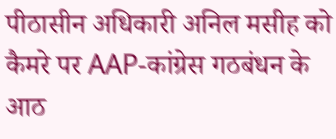पीठासीन अधिकारी अनिल मसीह को कैमरे पर AAP-कांग्रेस गठबंधन के आठ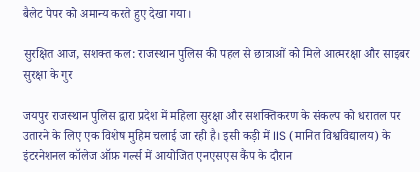बैलेट पेपर को अमान्य करते हुए देखा गया।

सुरक्षित आज, सशक्त कल: राजस्थान पुलिस की पहल से छात्राओं को मिले आत्मरक्षा और साइबर सुरक्षा के गुर

जयपुर राजस्थान पुलिस द्वारा प्रदेश में महिला सुरक्षा और सशक्तिकरण के संकल्प को धरातल पर उतारने के लिए एक विशेष मुहिम चलाई जा रही है। इसी कड़ी में IIS (मानित विश्वविद्यालय) के इंटरनेशनल कॉलेज ऑफ़ गर्ल्स में आयोजित एनएसएस कैंप के दौरान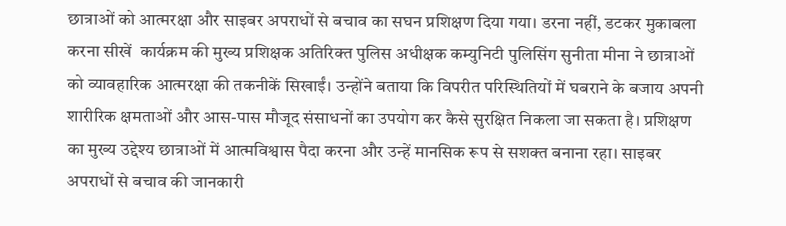छात्राओं को आत्मरक्षा और साइबर अपराधों से बचाव का सघन प्रशिक्षण दिया गया। डरना नहीं, डटकर मुकाबला करना सीखें  कार्यक्रम की मुख्य प्रशिक्षक अतिरिक्त पुलिस अधीक्षक कम्युनिटी पुलिसिंग सुनीता मीना ने छात्राओं को व्यावहारिक आत्मरक्षा की तकनीकें सिखाईं। उन्होंने बताया कि विपरीत परिस्थितियों में घबराने के बजाय अपनी शारीरिक क्षमताओं और आस-पास मौजूद संसाधनों का उपयोग कर कैसे सुरक्षित निकला जा सकता है। प्रशिक्षण का मुख्य उद्देश्य छात्राओं में आत्मविश्वास पैदा करना और उन्हें मानसिक रूप से सशक्त बनाना रहा। साइबर अपराधों से बचाव की जानकारी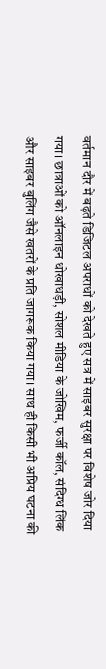वर्तमान दौर में बढ़ते डिजिटल अपराधों को देखते हुए सत्र में साइबर सुरक्षा पर विशेष जोर दिया गया। छात्राओं को ऑनलाइन धोखाधड़ी, सोशल मीडिया के जोखिम, फर्जी कॉल, संदिग्ध लिंक और साइबर बुलिंग जैसे खतरों के प्रति जागरूक किया गया। साथ ही किसी भी अप्रिय घटना की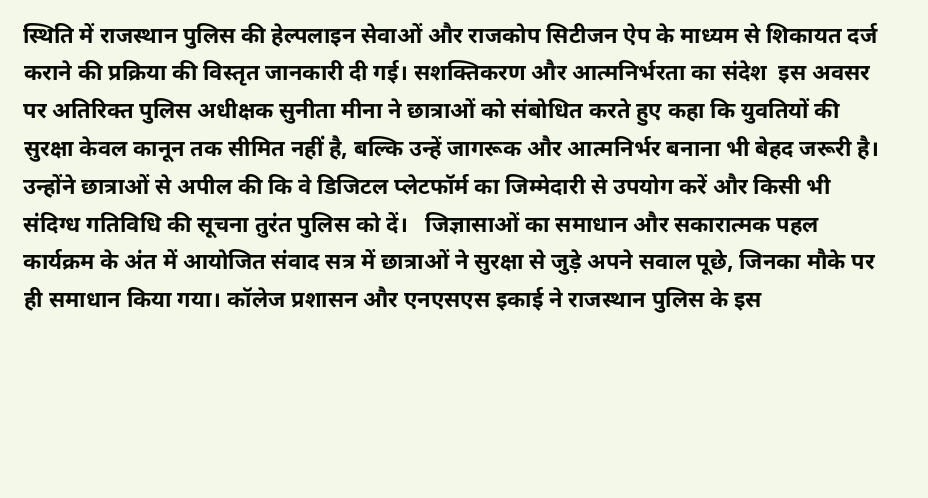स्थिति में राजस्थान पुलिस की हेल्पलाइन सेवाओं और राजकोप सिटीजन ऐप के माध्यम से शिकायत दर्ज कराने की प्रक्रिया की विस्तृत जानकारी दी गई। सशक्तिकरण और आत्मनिर्भरता का संदेश  इस अवसर पर अतिरिक्त पुलिस अधीक्षक सुनीता मीना ने छात्राओं को संबोधित करते हुए कहा कि युवतियों की सुरक्षा केवल कानून तक सीमित नहीं है, बल्कि उन्हें जागरूक और आत्मनिर्भर बनाना भी बेहद जरूरी है। उन्होंने छात्राओं से अपील की कि वे डिजिटल प्लेटफॉर्म का जिम्मेदारी से उपयोग करें और किसी भी संदिग्ध गतिविधि की सूचना तुरंत पुलिस को दें।   जिज्ञासाओं का समाधान और सकारात्मक पहल  कार्यक्रम के अंत में आयोजित संवाद सत्र में छात्राओं ने सुरक्षा से जुड़े अपने सवाल पूछे, जिनका मौके पर ही समाधान किया गया। कॉलेज प्रशासन और एनएसएस इकाई ने राजस्थान पुलिस के इस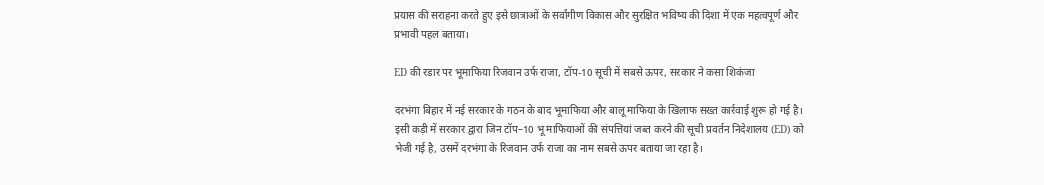प्रयास की सराहना करते हुए इसे छात्राओं के सर्वांगीण विकास और सुरक्षित भविष्य की दिशा में एक महत्वपूर्ण और प्रभावी पहल बताया।

ED की रडार पर भूमाफिया रिजवान उर्फ राजा, टॉप-10 सूची में सबसे ऊपर, सरकार ने कसा शिकंजा

दरभंगा बिहार में नई सरकार के गठन के बाद भूमाफिया और बालू माफिया के खिलाफ सख्त कार्रवाई शुरू हो गई है। इसी कड़ी में सरकार द्वारा जिन टॉप–10 भू माफियाओं की संपत्तियां जब्त करने की सूची प्रवर्तन निदेशालय (ED) को भेजी गई है, उसमें दरभंगा के रिजवान उर्फ राजा का नाम सबसे ऊपर बताया जा रहा है।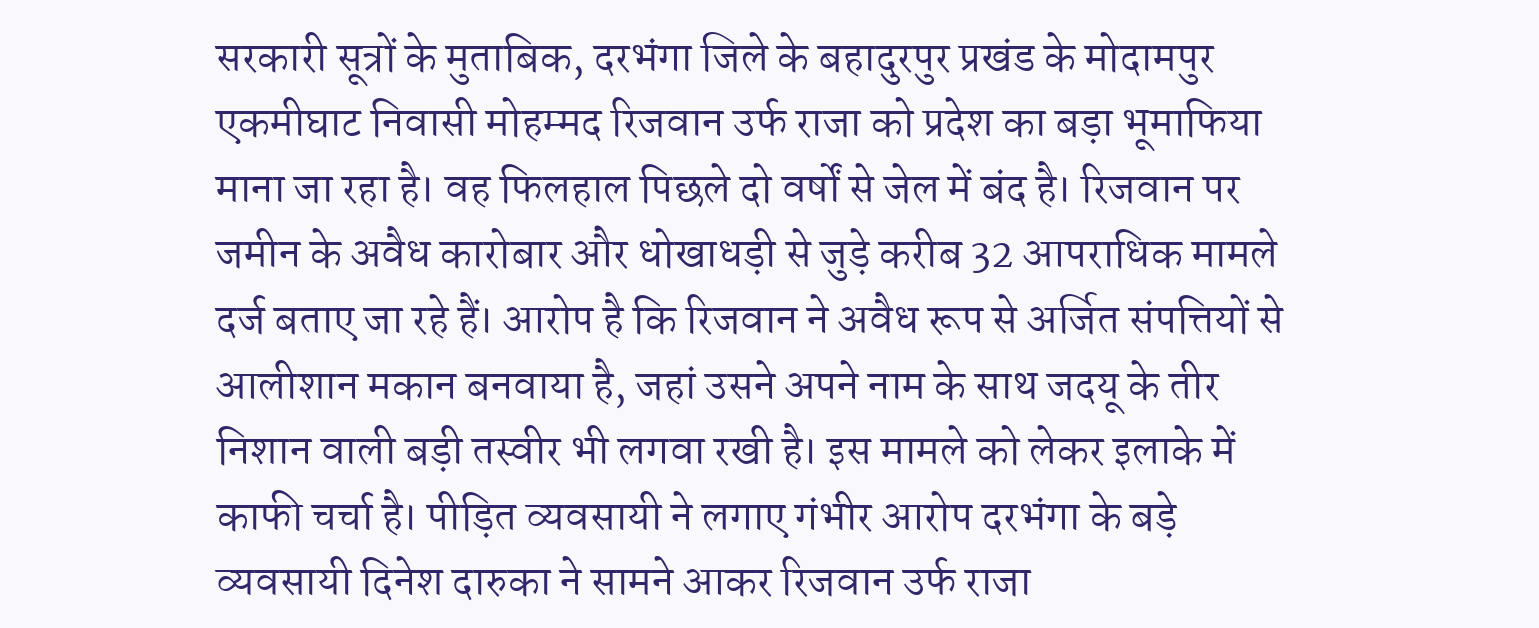सरकारी सूत्रों के मुताबिक, दरभंगा जिले के बहादुरपुर प्रखंड के मोदामपुर एकमीघाट निवासी मोहम्मद रिजवान उर्फ राजा को प्रदेश का बड़ा भूमाफिया माना जा रहा है। वह फिलहाल पिछले दो वर्षों से जेल में बंद है। रिजवान पर जमीन के अवैध कारोबार और धोखाधड़ी से जुड़े करीब 32 आपराधिक मामले दर्ज बताए जा रहे हैं। आरोप है कि रिजवान ने अवैध रूप से अर्जित संपत्तियों से आलीशान मकान बनवाया है, जहां उसने अपने नाम के साथ जदयू के तीर निशान वाली बड़ी तस्वीर भी लगवा रखी है। इस मामले को लेकर इलाके में काफी चर्चा है। पीड़ित व्यवसायी ने लगाए गंभीर आरोप दरभंगा के बड़े व्यवसायी दिनेश दारुका ने सामने आकर रिजवान उर्फ राजा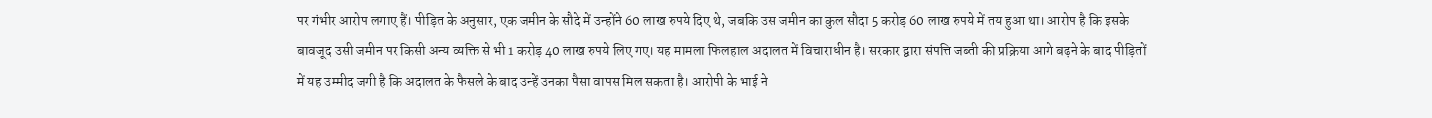पर गंभीर आरोप लगाए हैं। पीड़ित के अनुसार, एक जमीन के सौदे में उन्होंने 60 लाख रुपये दिए थे, जबकि उस जमीन का कुल सौदा 5 करोड़ 60 लाख रुपये में तय हुआ था। आरोप है कि इसके बावजूद उसी जमीन पर किसी अन्य व्यक्ति से भी 1 करोड़ 40 लाख रुपये लिए गए। यह मामला फिलहाल अदालत में विचाराधीन है। सरकार द्वारा संपत्ति जब्ती की प्रक्रिया आगे बढ़ने के बाद पीड़ितों में यह उम्मीद जगी है कि अदालत के फैसले के बाद उन्हें उनका पैसा वापस मिल सकता है। आरोपी के भाई ने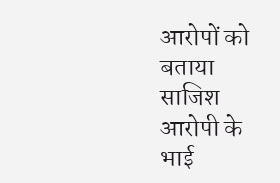आरोपों को बताया साजिश आरोपी के भाई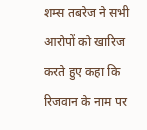शम्स तबरेज ने सभी आरोपों को खारिज करते हुए कहा कि रिजवान के नाम पर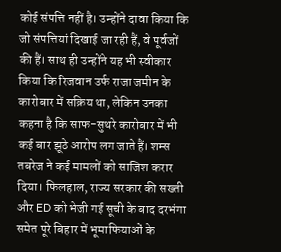कोई संपत्ति नहीं है। उन्होंने दावा किया कि जो संपत्तियां दिखाई जा रही हैं, वे पूर्वजों की हैं। साथ ही उन्होंने यह भी स्वीकार किया कि रिजवान उर्फ राजा जमीन के कारोबार में सक्रिय था, लेकिन उनका कहना है कि साफ-सुथरे कारोबार में भी कई बार झूठे आरोप लग जाते हैं। शम्स तबरेज ने कई मामलों को साजिश करार दिया। फिलहाल, राज्य सरकार की सख्ती और ED को भेजी गई सूची के बाद दरभंगा समेत पूरे बिहार में भूमाफियाओं के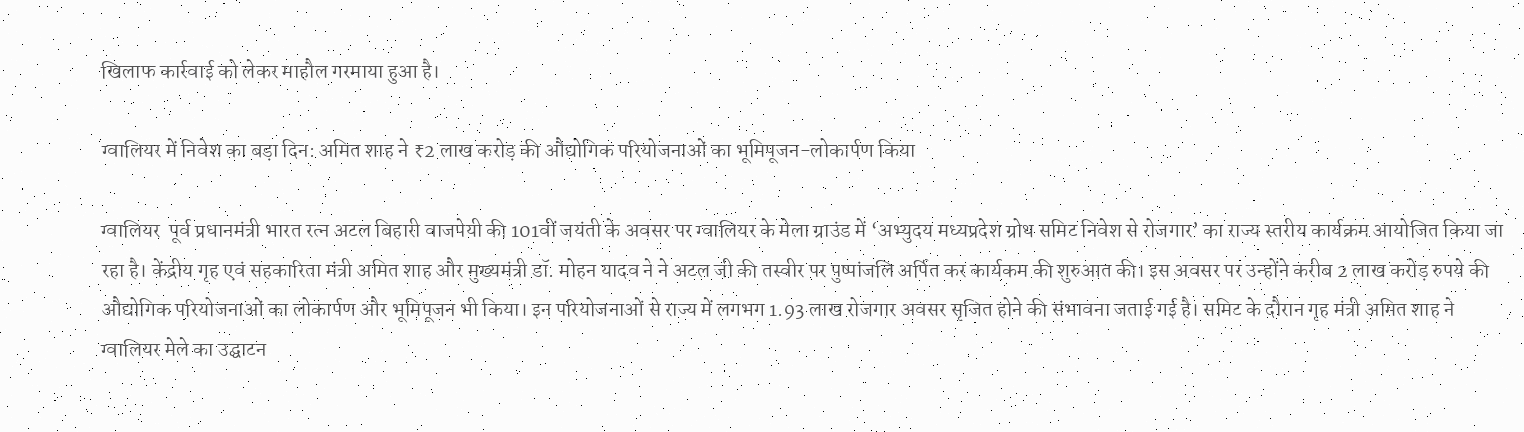खिलाफ कार्रवाई को लेकर माहौल गरमाया हुआ है।

ग्वालियर में निवेश का बड़ा दिन: अमित शाह ने ₹2 लाख करोड़ की औद्योगिक परियोजनाओं का भूमिपूजन-लोकार्पण किया

ग्वालियर  पूर्व प्रधानमंत्री भारत रत्न अटल बिहारी वाजपेयी की 101वीं जयंती के अवसर पर ग्वालियर के मेला ग्राउंड में ‘अभ्युदय मध्यप्रदेश ग्रोथ समिट निवेश से रोजगार’ का राज्य स्तरीय कार्यक्रम आयोजित किया जा रहा है। केंद्रीय गृह एवं सहकारिता मंत्री अमित शाह और मुख्यमंत्री डॉ. मोहन यादव ने ने अटल जी की तस्वीर पर पुष्पांजलि अर्पित कर कार्यकम की शुरुआत की। इस अवसर पर उन्होंने करीब 2 लाख करोड़ रुपये की औद्योगिक परियोजनाओं का लोकार्पण और भूमिपूजन भी किया। इन परियोजनाओं से राज्य में लगभग 1.93 लाख रोजगार अवसर सृजित होने की संभावना जताई गई है। समिट के दौरान गृह मंत्री अमित शाह ने ग्वालियर मेले का उद्घाटन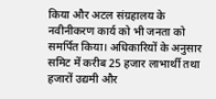किया और अटल संग्रहालय के नवीनीकरण कार्य को भी जनता को समर्पित किया। अधिकारियों के अनुसार समिट में करीब 25 हजार लाभार्थी तथा हजारों उद्यमी और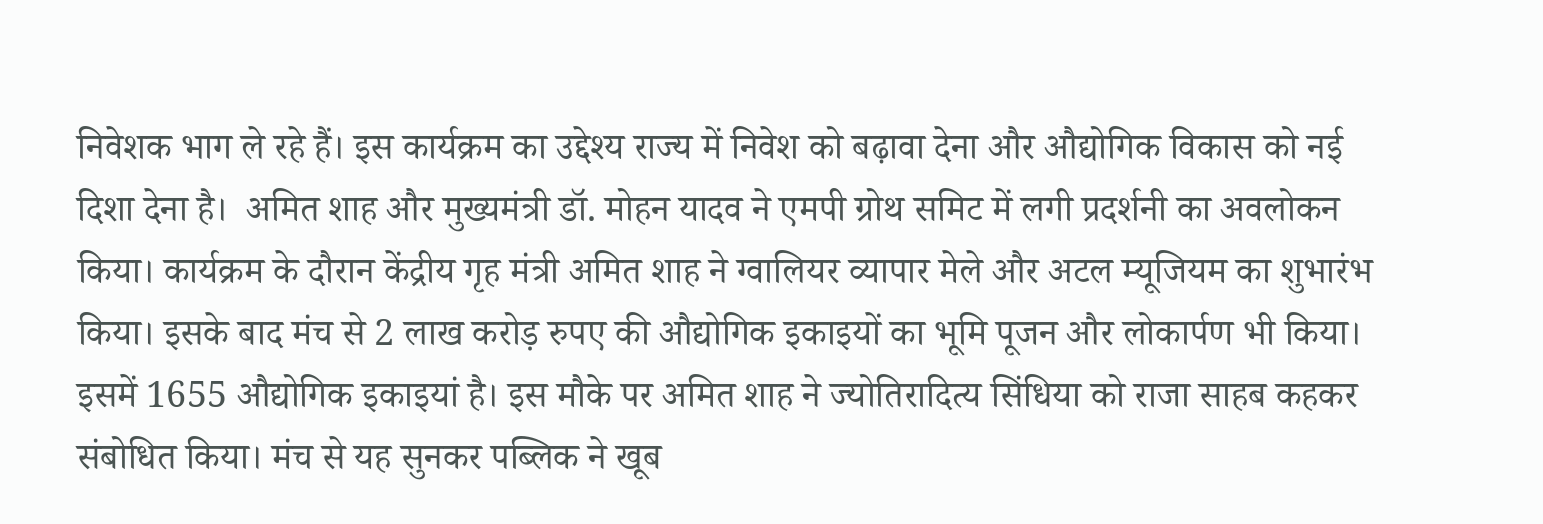निवेशक भाग ले रहे हैं। इस कार्यक्रम का उद्देश्य राज्य में निवेश को बढ़ावा देना और औद्योगिक विकास को नई दिशा देना है।  अमित शाह और मुख्यमंत्री डॉ. मोहन यादव ने एमपी ग्रोथ समिट में लगी प्रदर्शनी का अवलोकन किया। कार्यक्रम के दौरान केंद्रीय गृह मंत्री अमित शाह ने ग्वालियर व्यापार मेले और अटल म्यूजियम का शुभारंभ किया। इसके बाद मंच से 2 लाख करोड़ रुपए की औद्योगिक इकाइयों का भूमि पूजन और लोकार्पण भी किया। इसमें 1655 औद्योगिक इकाइयां है। इस मौके पर अमित शाह ने ज्योतिरादित्य सिंधिया को राजा साहब कहकर संबोधित किया। मंच से यह सुनकर पब्लिक ने खूब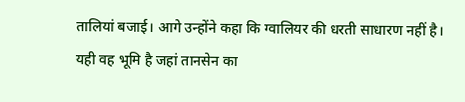तालियां बजाई। आगे उन्होंने कहा कि ग्वालियर की धरती साधारण नहीं है। यही वह भूमि है जहां तानसेन का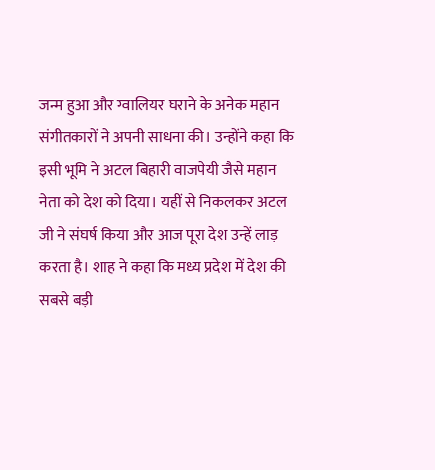जन्म हुआ और ग्वालियर घराने के अनेक महान संगीतकारों ने अपनी साधना की। उन्होंने कहा कि इसी भूमि ने अटल बिहारी वाजपेयी जैसे महान नेता को देश को दिया। यहीं से निकलकर अटल जी ने संघर्ष किया और आज पूरा देश उन्हें लाड़ करता है। शाह ने कहा कि मध्य प्रदेश में देश की सबसे बड़ी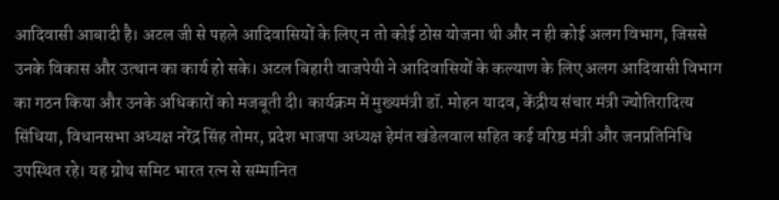आदिवासी आबादी है। अटल जी से पहले आदिवासियों के लिए न तो कोई ठोस योजना थी और न ही कोई अलग विभाग, जिससे उनके विकास और उत्थान का कार्य हो सके। अटल बिहारी वाजपेयी ने आदिवासियों के कल्याण के लिए अलग आदिवासी विभाग का गठन किया और उनके अधिकारों को मजबूती दी। कार्यक्रम में मुख्यमंत्री डॉ. मोहन यादव, केंद्रीय संचार मंत्री ज्योतिरादित्य सिंधिया, विधानसभा अध्यक्ष नरेंद्र सिंह तोमर, प्रदेश भाजपा अध्यक्ष हेमंत खंडेलवाल सहित कई वरिष्ठ मंत्री और जनप्रतिनिधि उपस्थित रहे। यह ग्रोथ समिट भारत रत्न से सम्मानित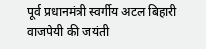पूर्व प्रधानमंत्री स्वर्गीय अटल बिहारी वाजपेयी की जयंती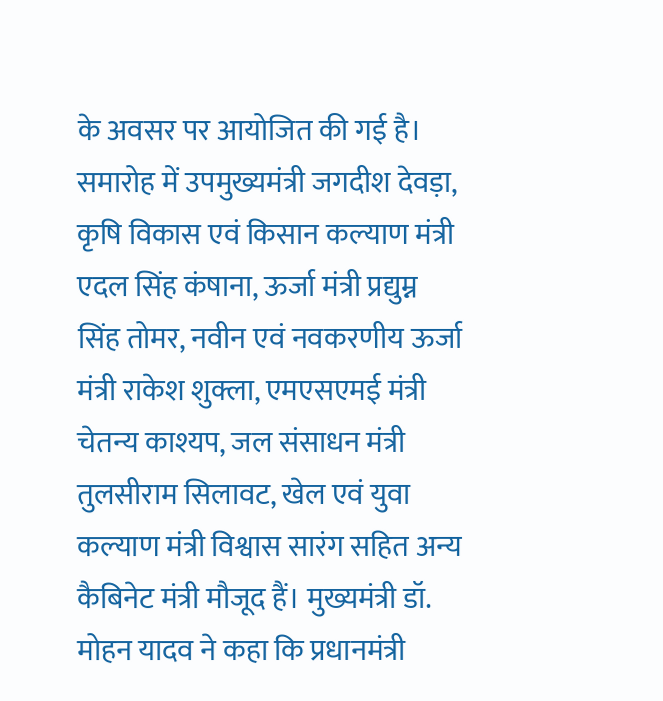के अवसर पर आयोजित की गई है। समारोह में उपमुख्यमंत्री जगदीश देवड़ा, कृषि विकास एवं किसान कल्याण मंत्री एदल सिंह कंषाना, ऊर्जा मंत्री प्रद्युम्न सिंह तोमर, नवीन एवं नवकरणीय ऊर्जा मंत्री राकेश शुक्ला, एमएसएमई मंत्री चेतन्य काश्यप, जल संसाधन मंत्री तुलसीराम सिलावट, खेल एवं युवा कल्याण मंत्री विश्वास सारंग सहित अन्य कैबिनेट मंत्री मौजूद हैं। मुख्यमंत्री डॉ. मोहन यादव ने कहा कि प्रधानमंत्री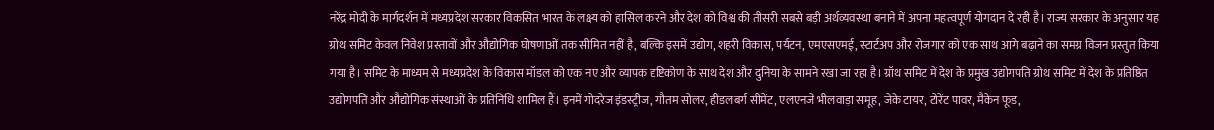नरेंद्र मोदी के मार्गदर्शन में मध्यप्रदेश सरकार विकसित भारत के लक्ष्य को हासिल करने और देश को विश्व की तीसरी सबसे बड़ी अर्थव्यवस्था बनाने में अपना महत्वपूर्ण योगदान दे रही है। राज्य सरकार के अनुसार यह ग्रोथ समिट केवल निवेश प्रस्तावों और औद्योगिक घोषणाओं तक सीमित नहीं है, बल्कि इसमें उद्योग, शहरी विकास, पर्यटन, एमएसएमई, स्टार्टअप और रोजगार को एक साथ आगे बढ़ाने का समग्र विजन प्रस्तुत किया गया है। समिट के माध्यम से मध्यप्रदेश के विकास मॉडल को एक नए और व्यापक दृष्टिकोण के साथ देश और दुनिया के सामने रखा जा रहा है। ग्रॉथ समिट में देश के प्रमुख उद्योगपति ग्रोथ समिट में देश के प्रतिष्ठित उद्योगपति और औद्योगिक संस्थाओं के प्रतिनिधि शामिल हैं। इनमें गोदरेज इंडस्ट्रीज, गौतम सोलर, हीडलबर्ग सीमेंट, एलएनजे भीलवाड़ा समूह, जेके टायर, टोरेंट पावर, मैकेन फूड,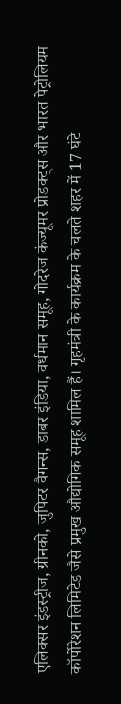एलिक्सर इंडस्ट्रीज, ग्रीनको, जुपिटर वैगन्स, डाबर इंडिया, वर्धमान समूह, गोदरेज कंज्यूमर प्रोडक्ट्स और भारत पेट्रोलियम कॉर्पोरेशन लिमिटेड जैसे प्रमुख औद्योगिक समूह शामिल हैं। गृहमंत्री के कार्यक्रम के चलते शहर में 17 घंटे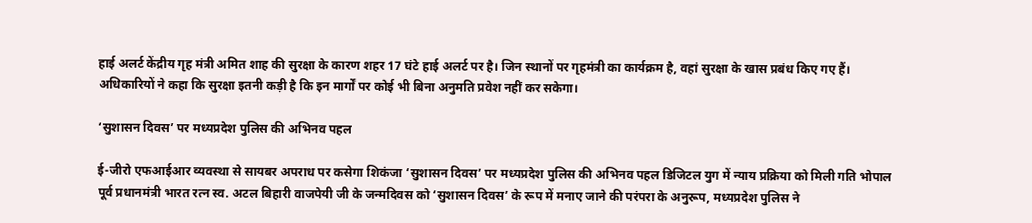हाई अलर्ट केंद्रीय गृह मंत्री अमित शाह की सुरक्षा के कारण शहर 17 घंटे हाई अलर्ट पर है। जिन स्थानों पर गृहमंत्री का कार्यक्रम है, वहां सुरक्षा के खास प्रबंध किए गए हैं। अधिकारियों ने कहा कि सुरक्षा इतनी कड़ी है कि इन मार्गों पर कोई भी बिना अनुमति प्रवेश नहीं कर सकेगा।

‘सुशासन दिवस’ पर मध्यप्रदेश पुलिस की अभिनव पहल

ई-जीरो एफआईआर व्यवस्था से सायबर अपराध पर कसेगा शिकंजा ‘सुशासन दिवस’ पर मध्यप्रदेश पुलिस की अभिनव पहल डिजिटल युग में न्याय प्रक्रिया को मिली गति भोपाल पूर्व प्रधानमंत्री भारत रत्न स्व. अटल बिहारी वाजपेयी जी के जन्मदिवस को ‘सुशासन दिवस’ के रूप में मनाए जाने की परंपरा के अनुरूप, मध्यप्रदेश पुलिस ने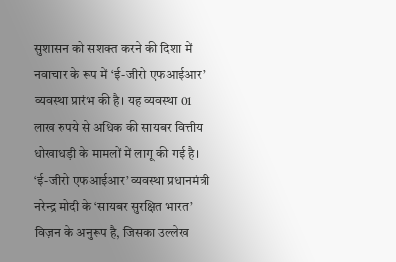सुशासन को सशक्त करने की दिशा में नवाचार के रूप में ‘ई-जीरो एफआईआर’ व्यवस्था प्रारंभ की है। यह व्यवस्था 01 लाख रुपये से अधिक की सायबर वित्तीय धोखाधड़ी के मामलों में लागू की गई है। ‘ई-जीरो एफआईआर’ व्यवस्था प्रधानमंत्री नरेन्द्र मोदी के ‘सायबर सुरक्षित भारत’ विज़न के अनुरूप है, जिसका उल्लेख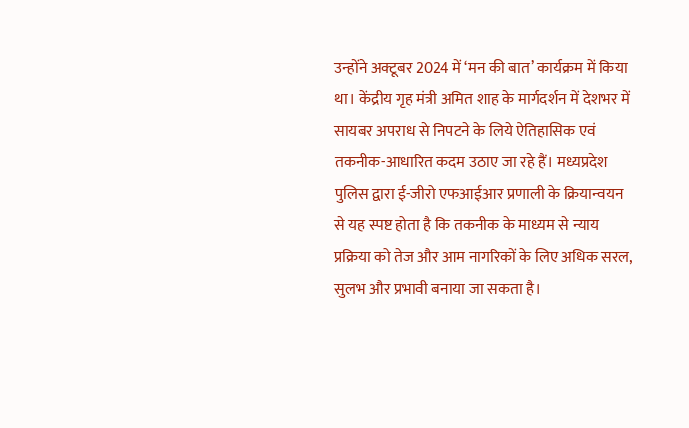उन्होंने अक्टूबर 2024 में ‘मन की बात’ कार्यक्रम में किया था। केंद्रीय गृह मंत्री अमित शाह के मार्गदर्शन में देशभर में सायबर अपराध से निपटने के लिये ऐतिहासिक एवं तकनीक-आधारित कदम उठाए जा रहे हैं। मध्यप्रदेश पुलिस द्वारा ई-जीरो एफआईआर प्रणाली के क्रियान्वयन से यह स्पष्ट होता है कि तकनीक के माध्यम से न्याय प्रक्रिया को तेज और आम नागरिकों के लिए अधिक सरल, सुलभ और प्रभावी बनाया जा सकता है।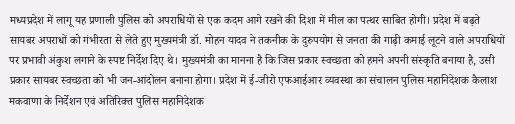मध्यप्रदेश में लागू यह प्रणाली पुलिस को अपराधियों से एक कदम आगे रखने की दिशा में मील का पत्थर साबित होगी। प्रदेश में बढ़ते सायबर अपराधों को गंभीरता से लेते हुए मुख्यमंत्री डॉ. मोहन यादव ने तकनीक के दुरुपयोग से जनता की गाढ़ी कमाई लूटने वाले अपराधियों पर प्रभावी अंकुश लगाने के स्पष्ट निर्देश दिए थे। मुख्यमंत्री का मानना है कि जिस प्रकार स्वच्छता को हमने अपनी संस्कृति बनाया है, उसी प्रकार सायबर स्वच्छता को भी जन-आंदोलन बनाना होगा। प्रदेश में ई-जीरो एफआईआर व्यवस्था का संचालन पुलिस महानिदेशक कैलाश मकवाणा के निर्देशन एवं अतिरिक्त पुलिस महानिदेशक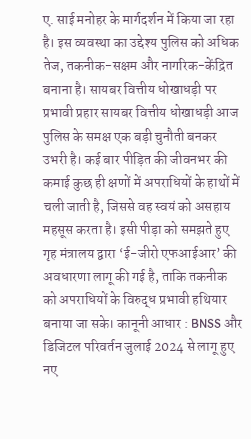ए. साई मनोहर के मार्गदर्शन में किया जा रहा है। इस व्यवस्था का उद्देश्य पुलिस को अधिक तेज, तकनीक-सक्षम और नागरिक-केंद्रित बनाना है। सायबर वित्तीय धोखाधड़ी पर प्रभावी प्रहार सायबर वित्तीय धोखाधड़ी आज पुलिस के समक्ष एक बड़ी चुनौती बनकर उभरी है। कई बार पीड़ित की जीवनभर की कमाई कुछ ही क्षणों में अपराधियों के हाथों में चली जाती है, जिससे वह स्वयं को असहाय महसूस करता है। इसी पीड़ा को समझते हुए गृह मंत्रालय द्वारा ‘ई-जीरो एफआईआर’ की अवधारणा लागू की गई है, ताकि तकनीक को अपराधियों के विरुद्ध प्रभावी हथियार बनाया जा सके। कानूनी आधार : BNSS और डिजिटल परिवर्तन जुलाई 2024 से लागू हुए नए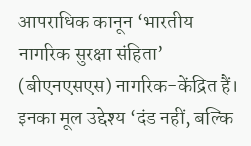आपराधिक कानून ‘भारतीय नागरिक सुरक्षा संहिता’ (बीएनएसएस) नागरिक-केंद्रित हैं। इनका मूल उद्देश्य ‘दंड नहीं, बल्कि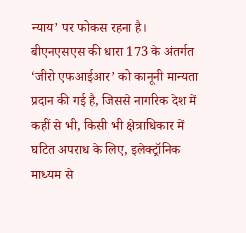न्याय’ पर फोकस रहना है। बीएनएसएस की धारा 173 के अंतर्गत ‘जीरो एफआईआर’ को कानूनी मान्यता प्रदान की गई है, जिससे नागरिक देश में कहीं से भी, किसी भी क्षेत्राधिकार में घटित अपराध के लिए, इलेक्ट्रॉनिक माध्यम से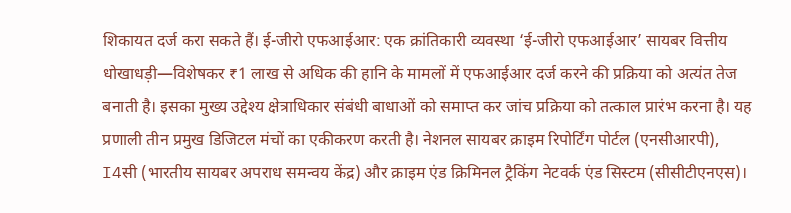शिकायत दर्ज करा सकते हैं। ई-जीरो एफआईआर: एक क्रांतिकारी व्यवस्था ‘ई-जीरो एफआईआर’ सायबर वित्तीय धोखाधड़ी—विशेषकर ₹1 लाख से अधिक की हानि के मामलों में एफआईआर दर्ज करने की प्रक्रिया को अत्यंत तेज बनाती है। इसका मुख्य उद्देश्य क्षेत्राधिकार संबंधी बाधाओं को समाप्त कर जांच प्रक्रिया को तत्काल प्रारंभ करना है। यह प्रणाली तीन प्रमुख डिजिटल मंचों का एकीकरण करती है। नेशनल सायबर क्राइम रिपोर्टिंग पोर्टल (एनसीआरपी), I4सी (भारतीय सायबर अपराध समन्वय केंद्र) और क्राइम एंड क्रिमिनल ट्रैकिंग नेटवर्क एंड सिस्टम (सीसीटीएनएस)।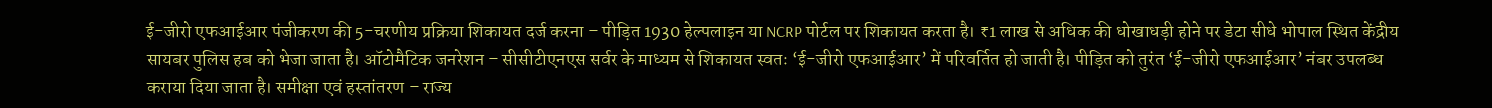ई-जीरो एफआईआर पंजीकरण की 5-चरणीय प्रक्रिया शिकायत दर्ज करना – पीड़ित 1930 हेल्पलाइन या NCRP पोर्टल पर शिकायत करता है। ₹1 लाख से अधिक की धोखाधड़ी होने पर डेटा सीधे भोपाल स्थित केंद्रीय सायबर पुलिस हब को भेजा जाता है। ऑटोमैटिक जनरेशन – सीसीटीएनएस सर्वर के माध्यम से शिकायत स्वतः ‘ई-जीरो एफआईआर’ में परिवर्तित हो जाती है। पीड़ित को तुरंत ‘ई-जीरो एफआईआर’ नंबर उपलब्ध कराया दिया जाता है। समीक्षा एवं हस्तांतरण – राज्य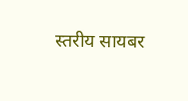स्तरीय सायबर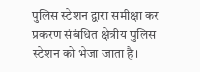पुलिस स्टेशन द्वारा समीक्षा कर प्रकरण संबंधित क्षेत्रीय पुलिस स्टेशन को भेजा जाता है।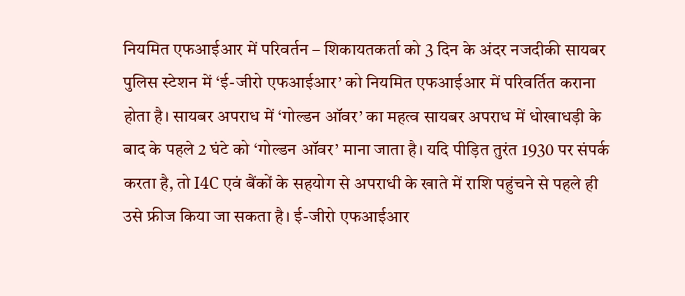नियमित एफआईआर में परिवर्तन – शिकायतकर्ता को 3 दिन के अंदर नजदीकी सायबर पुलिस स्टेशन में ‘ई-जीरो एफआईआर’ को नियमित एफआईआर में परिवर्तित कराना होता है। सायबर अपराध में ‘गोल्डन ऑवर’ का महत्व सायबर अपराध में धोखाधड़ी के बाद के पहले 2 घंटे को ‘गोल्डन ऑवर’ माना जाता है। यदि पीड़ित तुरंत 1930 पर संपर्क करता है, तो I4C एवं बैंकों के सहयोग से अपराधी के खाते में राशि पहुंचने से पहले ही उसे फ्रीज किया जा सकता है। ई-जीरो एफआईआर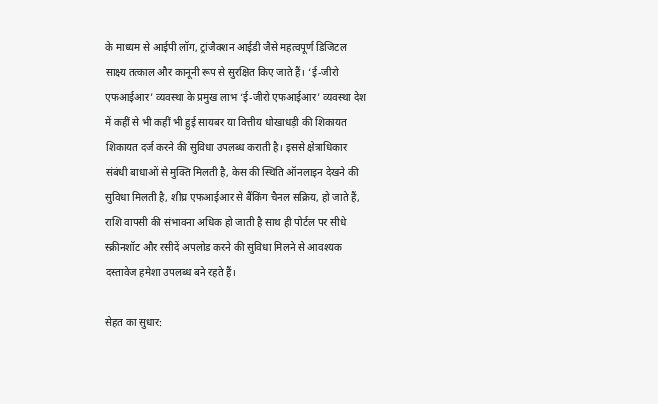के माध्यम से आईपी लॉग, ट्रांजैक्शन आईडी जैसे महत्वपूर्ण डिजिटल साक्ष्य तत्काल और कानूनी रूप से सुरक्षित किए जाते हैं। ‘ई-जीरो एफआईआर’ व्यवस्था के प्रमुख लाभ ‘ई-जीरो एफआईआर’ व्यवस्था देश में कहीं से भी कहीं भी हुई सायबर या वित्तीय धोखाधड़ी की शिकायत शिकायत दर्ज करने की सुविधा उपलब्ध कराती है। इससे क्षेत्राधिकार संबंधी बाधाओं से मुक्ति मिलती है, केस की स्थिति ऑनलाइन देखने की सुविधा मिलती है, शीघ्र एफआईआर से बैंकिंग चैनल सक्रिय, हो जाते हैं, राशि वापसी की संभावना अधिक हो जाती है साथ ही पोर्टल पर सीधे स्क्रीनशॉट और रसीदें अपलोड करने की सुविधा मिलने से आवश्यक दस्तावेज हमेशा उपलब्ध बने रहते हैं।

सेहत का सुधार: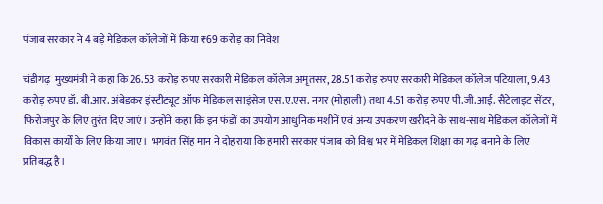पंजाब सरकार ने 4 बड़े मेडिकल कॉलेजों में किया ₹69 करोड़ का निवेश

चंडीगढ़  मुख्यमंत्री ने कहा कि 26.53 करोड़ रुपए सरकारी मेडिकल कॉलेज अमृतसर, 28.51 करोड़ रुपए सरकारी मेडिकल कॉलेज पटियाला, 9.43 करोड़ रुपए डॉ. बी.आर. अंबेडकर इंस्टीट्यूट ऑफ मेडिकल साइंसेज एस.ए.एस. नगर (मोहाली) तथा 4.51 करोड़ रुपए पी.जी.आई. सैटेलाइट सेंटर, फिरोजपुर के लिए तुरंत दिए जाएं। उन्होंने कहा कि इन फंडों का उपयोग आधुनिक मशीनें एवं अन्य उपकरण खरीदने के साथ-साथ मेडिकल कॉलेजों में विकास कार्यों के लिए किया जाए।  भगवंत सिंह मान ने दोहराया कि हमारी सरकार पंजाब को विश्व भर में मेडिकल शिक्षा का गढ़ बनाने के लिए प्रतिबद्ध है।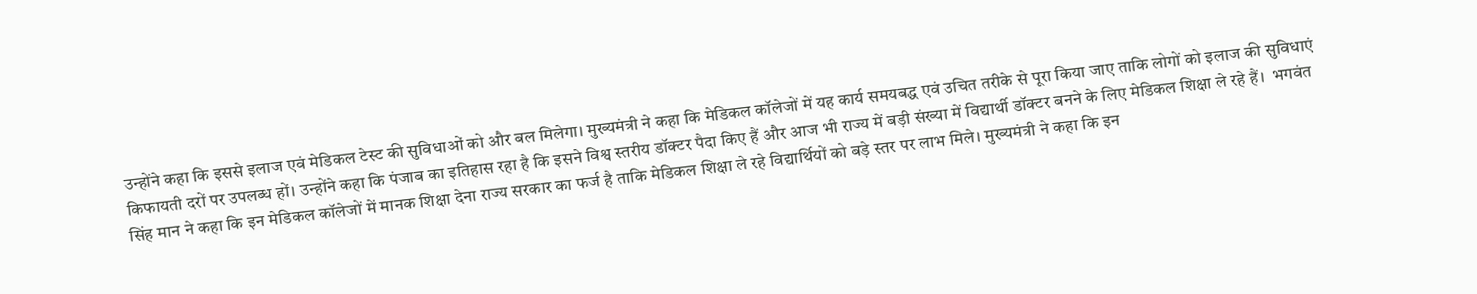उन्होंने कहा कि इससे इलाज एवं मेडिकल टेस्ट की सुविधाओं को और बल मिलेगा। मुख्यमंत्री ने कहा कि मेडिकल कॉलेजों में यह कार्य समयबद्ध एवं उचित तरीके से पूरा किया जाए ताकि लोगों को इलाज की सुविधाएं किफायती दरों पर उपलब्ध हों। उन्होंने कहा कि पंजाब का इतिहास रहा है कि इसने विश्व स्तरीय डॉक्टर पैदा किए हैं और आज भी राज्य में बड़ी संख्या में विद्यार्थी डॉक्टर बनने के लिए मेडिकल शिक्षा ले रहे हैं।  भगवंत सिंह मान ने कहा कि इन मेडिकल कॉलेजों में मानक शिक्षा देना राज्य सरकार का फर्ज है ताकि मेडिकल शिक्षा ले रहे विद्यार्थियों को बड़े स्तर पर लाभ मिले। मुख्यमंत्री ने कहा कि इन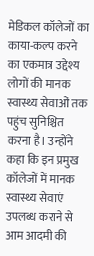मेडिकल कॉलेजों का काया-कल्प करने का एकमात्र उद्देश्य लोगों की मानक स्वास्थ्य सेवाओं तक पहुंच सुनिश्चित करना है। उन्होंने कहा कि इन प्रमुख कॉलेजों में मानक स्वास्थ्य सेवाएं उपलब्ध कराने से आम आदमी की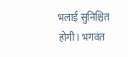भलाई सुनिश्चित होगी। भगवंत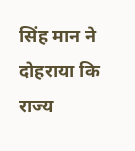सिंह मान ने दोहराया कि राज्य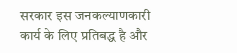सरकार इस जनकल्याणकारी कार्य के लिए प्रतिबद्ध है और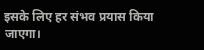इसके लिए हर संभव प्रयास किया जाएगा।